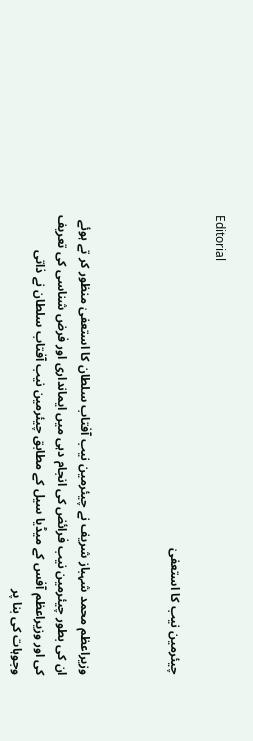Editorial

چیئرمین نیب کا استعفیٰ



وزیراعظم محمد شہباز شریف نے چیئرمین نیب آفتاب سلطان کا استعفیٰ منظور کر تے ہوئے ان کی بطور چیئرمین نیب فرائض کی انجام دہی میں ایمانداری اور فرض شناسی کی تعریف کی اور وزیراعظم آفس کے میڈیا سیل کے مطابق چیئرمین نیب آفتاب سلطان نے ذاتی وجوہات کی بنا پر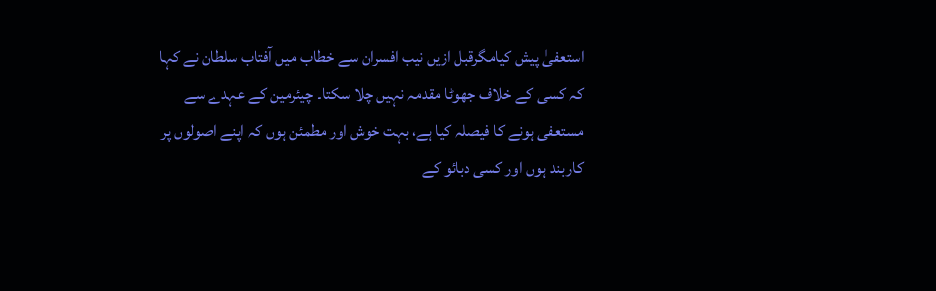استعفیٰ پیش کیامگرقبل ازیں نیب افسران سے خطاب میں آفتاب سلطان نے کہا کہ کسی کے خلاف جھوٹا مقدمہ نہیں چلا سکتا۔ چیئرمین کے عہدے سے مستعفی ہونے کا فیصلہ کیا ہے، بہت خوش اور مطمئن ہوں کہ اپنے اصولوں پر کاربند ہوں اور کسی دبائو کے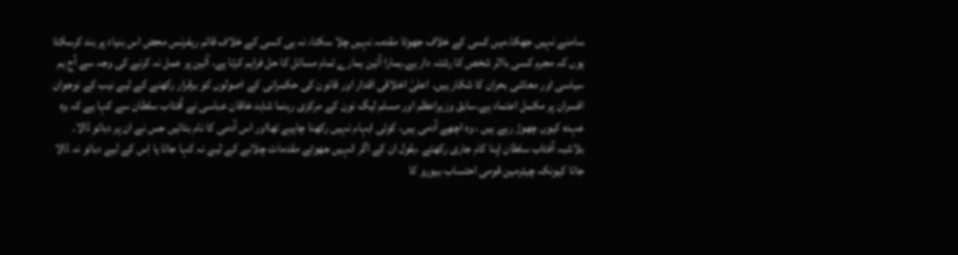سامنے نہیں جھکا۔میں کسی کے خلاف جھوٹا مقدمہ نہیں چلا سکتا، نہ ہی کسی کے خلاف قائم ریفرنس محض اس بنیاد پر بند کرسکتا ہوں کہ مجرم کسی بااثر شخص کا رشتہ دار ہے۔ہمارا آئین ہمارے تمام مسائل کا حل فراہم کرتا ہے، آئین پر عمل نہ کرنے کی وجہ سے آج ہم سیاسی اور معاشی بحران کا شکار ہیں۔ اعلیٰ اخلاقی اقدار اور قانون کی حکمرانی کے اصولوں کو برقرار رکھنے کے لیے نیب کے نوجوان افسران پر مکمل اعتماد ہے۔سابق وزیراعظم اور مسلم لیگ نون کے مرکزی رہنما شاہد خاقان عباسی نے آفتاب سلطان سے کہا ہے کہ وہ عہدہ کیوں چھوڑ رہے ہیں ، وہ اچھے آدمی ہیں، کوئی ابہام نہیں رکھنا چاہیے تھااور اس آدمی کا نام بتائیں جس نے ان پر دبائو ڈالا۔ بلاشبہ آفتاب سلطان اپنا کام جاری رکھتے ،بقول ان کے اگر انہیں جھوٹے مقدمات چلانے کے لیے نہ کہا جاتا یا اِس کے لیے دبائو نہ ڈالا جاتا کیونکہ چیئرمین قومی احتساب بیورو کا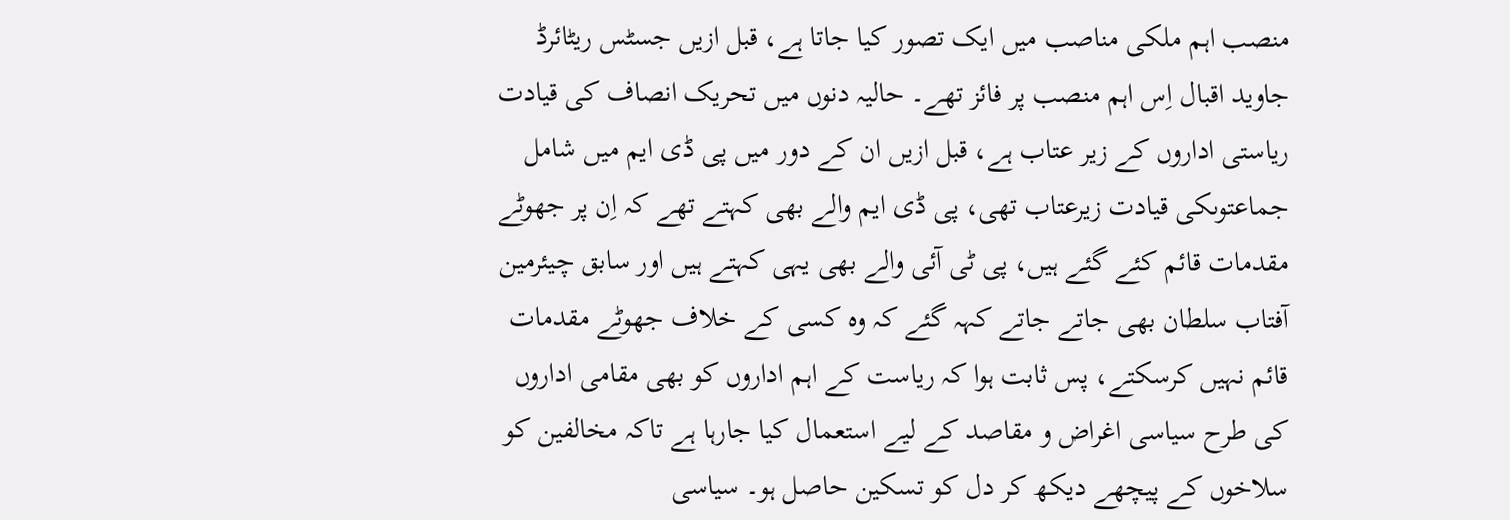منصب اہم ملکی مناصب میں ایک تصور کیا جاتا ہے، قبل ازیں جسٹس ریٹائرڈ جاوید اقبال اِس اہم منصب پر فائز تھے۔ حالیہ دنوں میں تحریک انصاف کی قیادت ریاستی اداروں کے زیر عتاب ہے، قبل ازیں ان کے دور میں پی ڈی ایم میں شامل جماعتوںکی قیادت زیرعتاب تھی، پی ڈی ایم والے بھی کہتے تھے کہ اِن پر جھوٹے مقدمات قائم کئے گئے ہیں، پی ٹی آئی والے بھی یہی کہتے ہیں اور سابق چیئرمین آفتاب سلطان بھی جاتے جاتے کہہ گئے کہ وہ کسی کے خلاف جھوٹے مقدمات قائم نہیں کرسکتے، پس ثابت ہوا کہ ریاست کے اہم اداروں کو بھی مقامی اداروں کی طرح سیاسی اغراض و مقاصد کے لیے استعمال کیا جارہا ہے تاکہ مخالفین کو سلاخوں کے پیچھے دیکھ کر دل کو تسکین حاصل ہو۔ سیاسی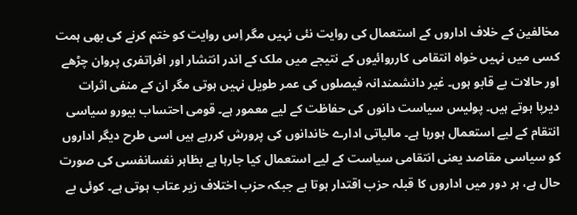مخالفین کے خلاف اداروں کے استعمال کی روایت نئی نہیں مگر اِس روایت کو ختم کرنے کی بھی ہمت کسی میں نہیں خواہ انتقامی کارروائیوں کے نتیجے میں ملک کے اندر انتشار اور افراتفری پروان چڑھے اور حالات بے قابو ہوں۔ غیر دانشمندانہ فیصلوں کی عمر طویل نہیں ہوتی مگر ان کے منفی اثرات دیرپا ہوتے ہیں۔ پولیس سیاست دانوں کی حفاظت کے لیے معمور ہے۔ قومی احتساب بیورو سیاسی انتقام کے لیے استعمال ہورہا ہے۔ مالیاتی ادارے خاندانوں کی پرورش کررہے ہیں اسی طرح دیگر اداروں کو سیاسی مقاصد یعنی انتقامی سیاست کے لیے استعمال کیا جارہا ہے بظاہر نفسانفسی کی صورت حال ہے، ہر دور میں اداروں کا قبلہ حزب اقتدار ہوتا ہے جبکہ حزب اختلاف زیر عتاب ہوتی ہے۔ کوئی بے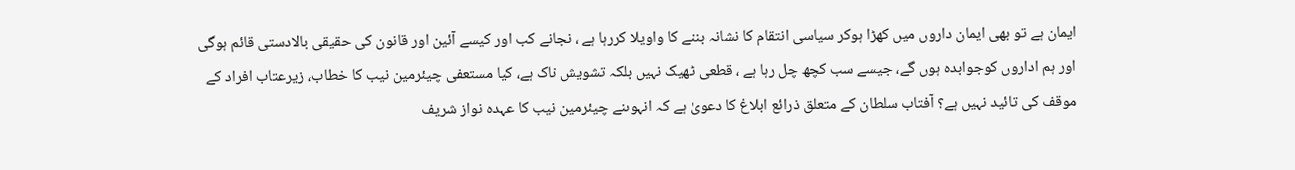ایمان ہے تو بھی ایمان داروں میں کھڑا ہوکر سیاسی انتقام کا نشانہ بننے کا واویلا کررہا ہے ، نجانے کب اور کیسے آئین اور قانون کی حقیقی بالادستی قائم ہوگی اور ہم اداروں کوجوابدہ ہوں گے، جیسے سب کچھ چل رہا ہے ، قطعی ٹھیک نہیں بلکہ تشویش ناک ہے، کیا مستعفی چیئرمین نیب کا خطاب، زیرعتاب افراد کے موقف کی تائید نہیں ہے؟ آفتاب سلطان کے متعلق ذرائع ابلاغ کا دعویٰ ہے کہ انہوںنے چیئرمین نیب کا عہدہ نواز شریف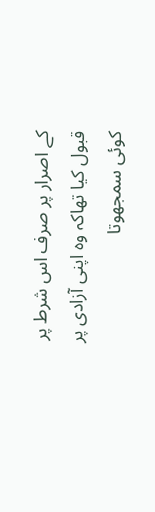کے اصرار پر صرف اس شرط پر قبول کیا تھاکہ وہ اپنی آزادی پر کوئی سمجھوتا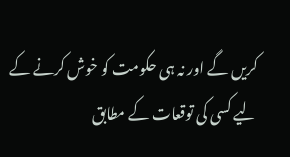کریں گے اور نہ ہی حکومت کو خوش کرنے کے لیے کسی کی توقعات کے مطابق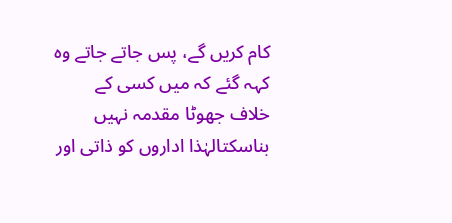کام کریں گے، پس جاتے جاتے وہ کہہ گئے کہ میں کسی کے خلاف جھوٹا مقدمہ نہیں بناسکتالہٰذا اداروں کو ذاتی اور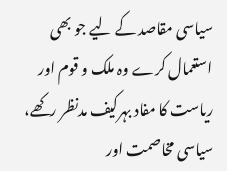سیاسی مقاصد کے لیے جو بھی استعمال کرے وہ ملک و قوم اور ریاست کا مفاد بہرکیف مدنظر رکھے، سیاسی مخاصمت اور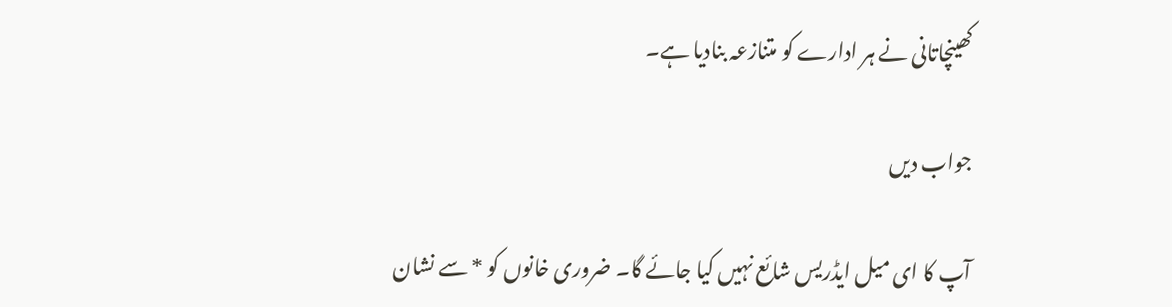کھینچاتانی نے ہر ادارے کو متنازعہ بنادیا ہے۔

جواب دیں

آپ کا ای میل ایڈریس شائع نہیں کیا جائے گا۔ ضروری خانوں کو * سے نشان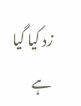زد کیا گیا ہے